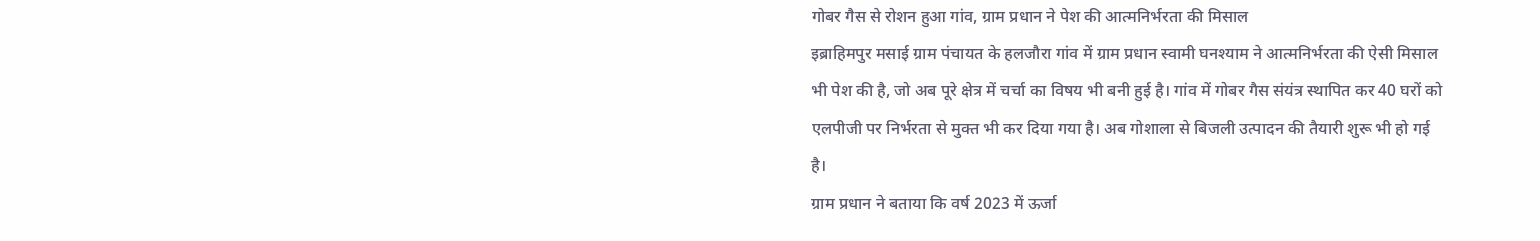गोबर गैस से रोशन हुआ गांव, ग्राम प्रधान ने पेश की आत्मनिर्भरता की मिसाल
इब्राहिमपुर मसाई ग्राम पंचायत के हलजौरा गांव में ग्राम प्रधान स्वामी घनश्याम ने आत्मनिर्भरता की ऐसी मिसाल भी पेश की है, जो अब पूरे क्षेत्र में चर्चा का विषय भी बनी हुई है। गांव में गोबर गैस संयंत्र स्थापित कर 40 घरों को एलपीजी पर निर्भरता से मुक्त भी कर दिया गया है। अब गोशाला से बिजली उत्पादन की तैयारी शुरू भी हो गई है।
ग्राम प्रधान ने बताया कि वर्ष 2023 में ऊर्जा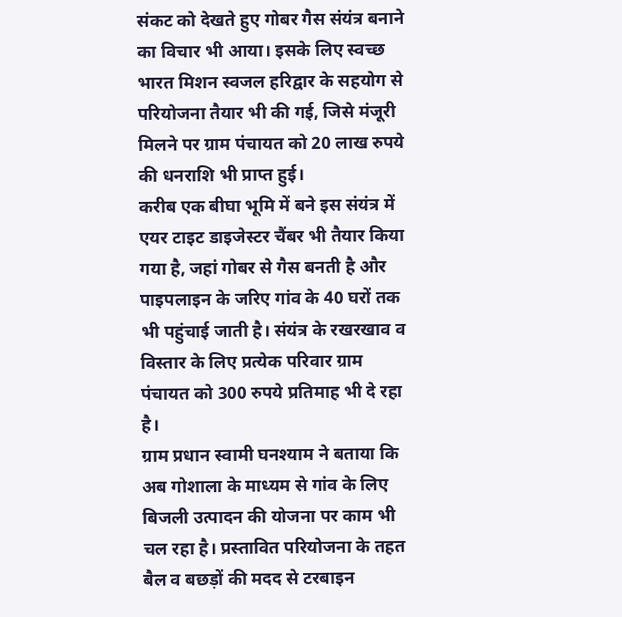संकट को देखते हुए गोबर गैस संयंत्र बनाने का विचार भी आया। इसके लिए स्वच्छ भारत मिशन स्वजल हरिद्वार के सहयोग से परियोजना तैयार भी की गई, जिसे मंजूरी मिलने पर ग्राम पंचायत को 20 लाख रुपये की धनराशि भी प्राप्त हुई।
करीब एक बीघा भूमि में बने इस संयंत्र में एयर टाइट डाइजेस्टर चैंबर भी तैयार किया गया है, जहां गोबर से गैस बनती है और पाइपलाइन के जरिए गांव के 40 घरों तक भी पहुंचाई जाती है। संयंत्र के रखरखाव व विस्तार के लिए प्रत्येक परिवार ग्राम पंचायत को 300 रुपये प्रतिमाह भी दे रहा है।
ग्राम प्रधान स्वामी घनश्याम ने बताया कि अब गोशाला के माध्यम से गांव के लिए बिजली उत्पादन की योजना पर काम भी चल रहा है। प्रस्तावित परियोजना के तहत बैल व बछड़ों की मदद से टरबाइन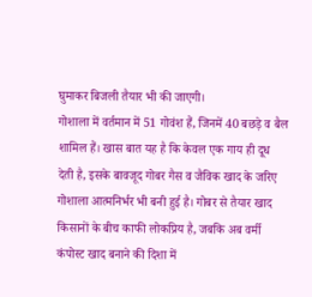घुमाकर बिजली तैयार भी की जाएगी।
गोशाला में वर्तमान में 51 गोवंश हैं, जिनमें 40 बछड़े व बैल शामिल हैं। खास बात यह है कि केवल एक गाय ही दूध देती है, इसके बावजूद गोबर गैस व जैविक खाद के जरिए गोशाला आत्मनिर्भर भी बनी हुई है। गोबर से तैयार खाद किसानों के बीच काफी लोकप्रिय है, जबकि अब वर्मी कंपोस्ट खाद बनाने की दिशा में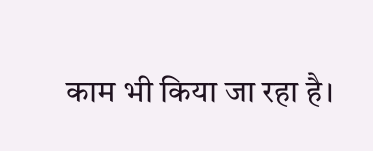काम भी किया जा रहा है।